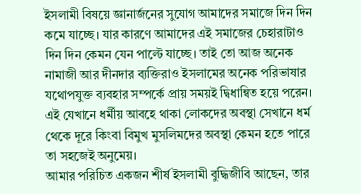ইসলামী বিষয়ে জ্ঞানার্জনের সুযোগ আমাদের সমাজে দিন দিন কমে যাচ্ছে। যার কারণে আমাদের এই সমাজের চেহারাটাও দিন দিন কেমন যেন পাল্টে যাচ্ছে। তাই তো আজ অনেক নামাজী আর দীনদার ব্যক্তিরাও ইসলামের অনেক পরিভাষার যথোপযুক্ত ব্যবহার সম্পর্কে প্রায় সময়ই দ্বিধান্বিত হয়ে পরেন। এই যেখানে ধর্মীয় আবহে থাকা লোকদের অবস্থা সেখানে ধর্ম থেকে দূরে কিংবা বিমুখ মুসলিমদের অবস্থা কেমন হতে পারে তা সহজেই অনুমেয়।
আমার পরিচিত একজন শীর্ষ ইসলামী বুদ্ধিজীবি আছেন, তার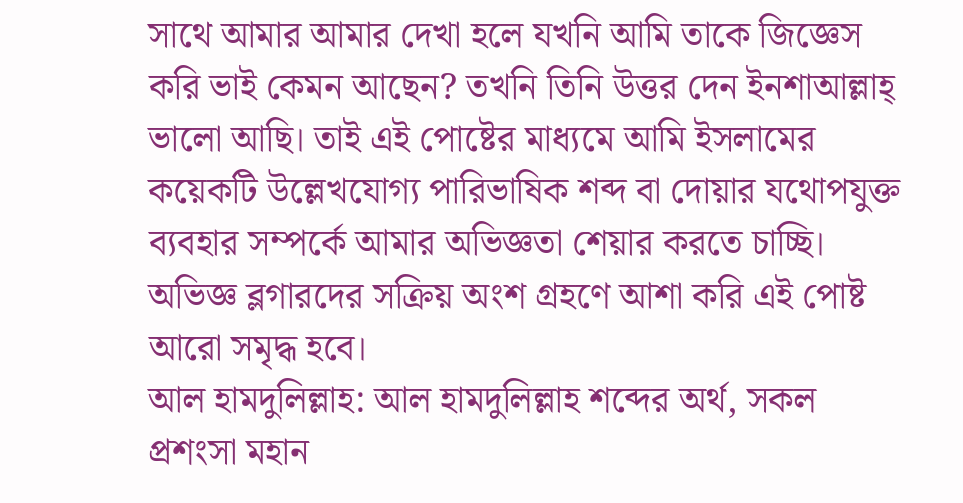সাথে আমার আমার দেখা হলে যখনি আমি তাকে জিজ্ঞেস করি ভাই কেমন আছেন? তখনি তিনি উত্তর দেন ইনশাআল্লাহ্ ভালো আছি। তাই এই পোষ্টের মাধ্যমে আমি ইসলামের কয়েকটি উল্লেখযোগ্য পারিভাষিক শব্দ বা দোয়ার যথোপযুক্ত ব্যবহার সম্পর্কে আমার অভিজ্ঞতা শেয়ার করতে চাচ্ছি।
অভিজ্ঞ ব্লগারদের সক্রিয় অংশ গ্রহণে আশা করি এই পোষ্ট আরো সমৃদ্ধ হবে।
আল হামদুলিল্লাহ: আল হামদুলিল্লাহ শব্দের অর্থ, সকল প্রশংসা মহান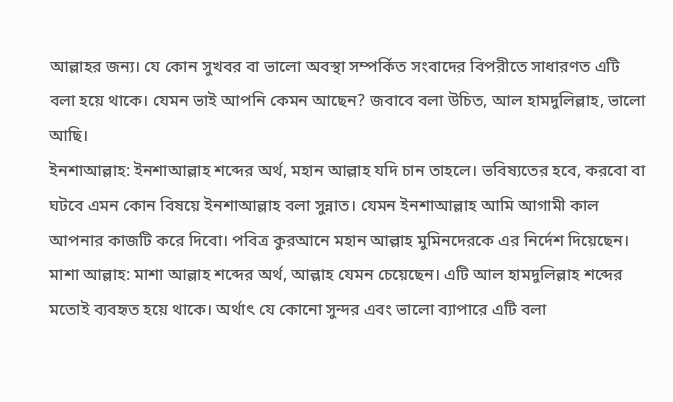আল্লাহর জন্য। যে কোন সুখবর বা ভালো অবস্থা সম্পর্কিত সংবাদের বিপরীতে সাধারণত এটি বলা হয়ে থাকে। যেমন ভাই আপনি কেমন আছেন? জবাবে বলা উচিত, আল হামদুলিল্লাহ, ভালো আছি।
ইনশাআল্লাহ: ইনশাআল্লাহ শব্দের অর্থ, মহান আল্লাহ যদি চান তাহলে। ভবিষ্যতের হবে, করবো বা ঘটবে এমন কোন বিষয়ে ইনশাআল্লাহ বলা সুন্নাত। যেমন ইনশাআল্লাহ আমি আগামী কাল আপনার কাজটি করে দিবো। পবিত্র কুরআনে মহান আল্লাহ মুমিনদেরকে এর নির্দেশ দিয়েছেন।
মাশা আল্লাহ: মাশা আল্লাহ শব্দের অর্থ, আল্লাহ যেমন চেয়েছেন। এটি আল হামদুলিল্লাহ শব্দের মতোই ব্যবহৃত হয়ে থাকে। অর্থাৎ যে কোনো সুন্দর এবং ভালো ব্যাপারে এটি বলা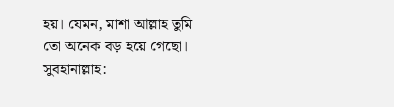হয়। যেমন, মাশা আল্লাহ তুমি তো অনেক বড় হয়ে গেছো।
সুবহানাল্লাহ: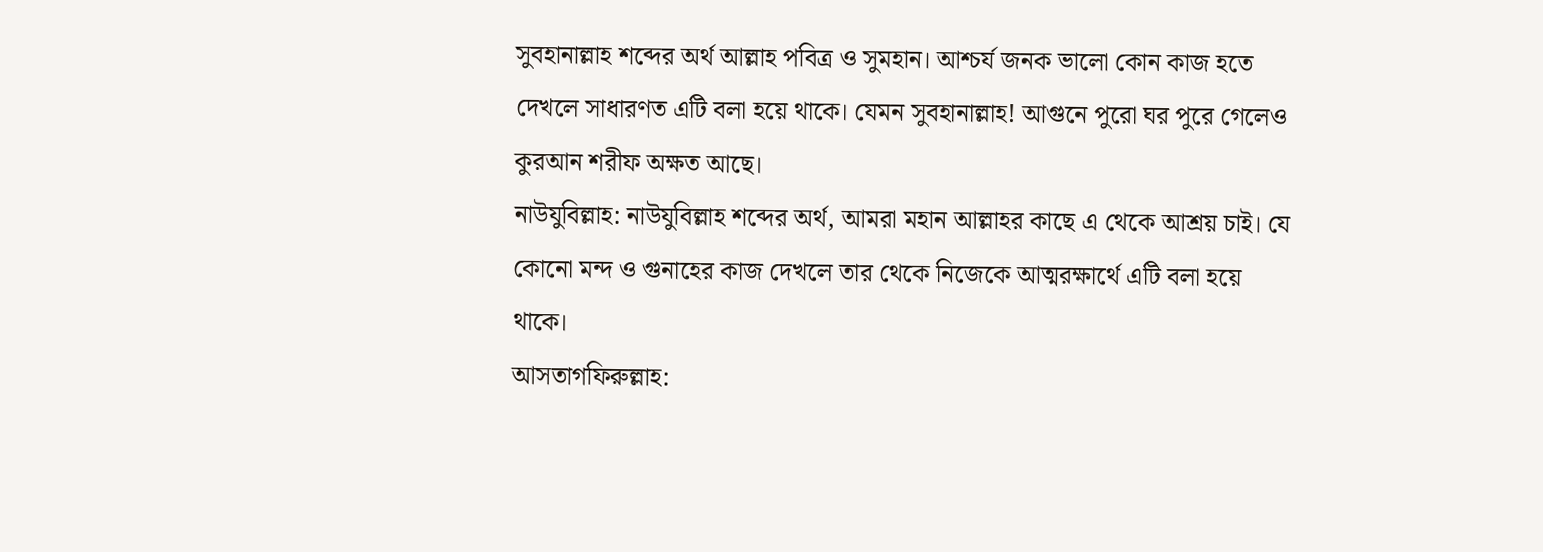সুবহানাল্লাহ শব্দের অর্থ আল্লাহ পবিত্র ও সুমহান। আশ্চর্য জনক ভালো কোন কাজ হতে দেখলে সাধারণত এটি বলা হয়ে থাকে। যেমন সুবহানাল্লাহ! আগুনে পুরো ঘর পুরে গেলেও কুরআন শরীফ অক্ষত আছে।
নাউযুবিল্লাহ: নাউযুবিল্লাহ শব্দের অর্থ, আমরা মহান আল্লাহর কাছে এ থেকে আশ্রয় চাই। যে কোনো মন্দ ও গুনাহের কাজ দেখলে তার থেকে নিজেকে আত্মরক্ষার্থে এটি বলা হয়ে থাকে।
আসতাগফিরুল্লাহ: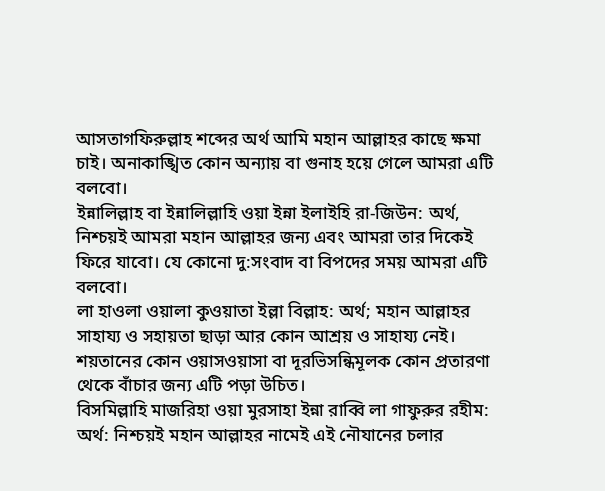আসতাগফিরুল্লাহ শব্দের অর্থ আমি মহান আল্লাহর কাছে ক্ষমা চাই। অনাকাঙ্খিত কোন অন্যায় বা গুনাহ হয়ে গেলে আমরা এটি বলবো।
ইন্নালিল্লাহ বা ইন্নালিল্লাহি ওয়া ইন্না ইলাইহি রা-জিউন: অর্থ, নিশ্চয়ই আমরা মহান আল্লাহর জন্য এবং আমরা তার দিকেই ফিরে যাবো। যে কোনো দু:সংবাদ বা বিপদের সময় আমরা এটি বলবো।
লা হাওলা ওয়ালা কুওয়াতা ইল্লা বিল্লাহ: অর্থ; মহান আল্লাহর সাহায্য ও সহায়তা ছাড়া আর কোন আশ্রয় ও সাহায্য নেই। শয়তানের কোন ওয়াসওয়াসা বা দূরভিসন্ধিমূলক কোন প্রতারণা থেকে বাঁচার জন্য এটি পড়া উচিত।
বিসমিল্লাহি মাজরিহা ওয়া মুরসাহা ইন্না রাব্বি লা গাফুরুর রহীম: অর্থ: নিশ্চয়ই মহান আল্লাহর নামেই এই নৌযানের চলার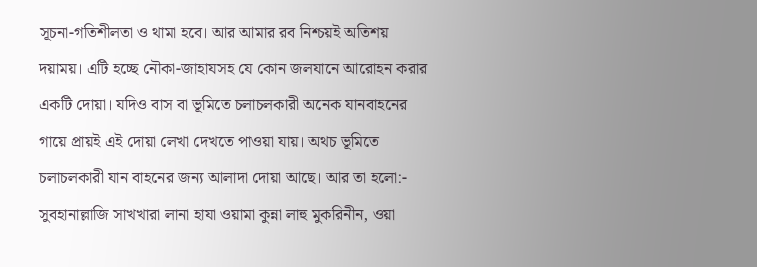সূচনা-গতিশীলতা ও থামা হবে। আর আমার রব নিশ্চয়ই অতিশয় দয়াময়। এটি হচ্ছে নৌকা-জাহাযসহ যে কোন জলযানে আরোহন করার একটি দোয়া। যদিও বাস বা ভূমিতে চলাচলকারী অনেক যানবাহনের গায়ে প্রায়ই এই দোয়া লেখা দেখতে পাওয়া যায়। অথচ ভূমিতে চলাচলকারী যান বাহনের জন্য আলাদা দোয়া আছে। আর তা হলো:-
সুবহানাল্লাজি সাখখারা লানা হাযা ওয়ামা কুন্না লাহু মুকরিনীন, ওয়া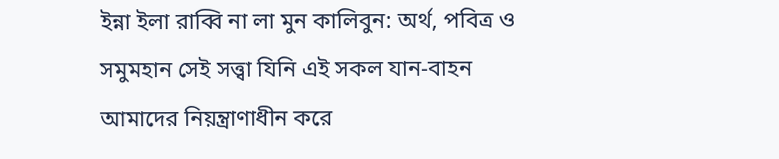ইন্না ইলা রাব্বি না লা মুন কালিবুন: অর্থ, পবিত্র ও সমুমহান সেই সত্ত্বা যিনি এই সকল যান-বাহন আমাদের নিয়ন্ত্রাণাধীন করে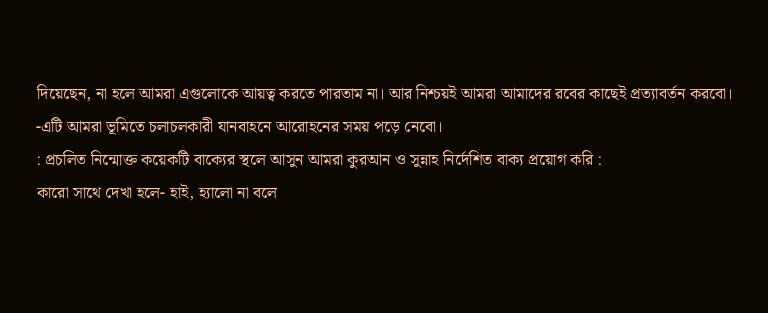দিয়েছেন, না হলে আমরা এগুলোকে আয়ত্ব করতে পারতাম না। আর নিশ্চয়ই আমরা আমাদের রবের কাছেই প্রত্যাবর্তন করবো। -এটি আমরা ভূমিতে চলাচলকারী যানবাহনে আরোহনের সময় পড়ে নেবো।
: প্রচলিত নিন্মোক্ত কয়েকটি বাক্যের স্থলে আসুন আমরা কুরআন ও সুন্নাহ নির্দেশিত বাক্য প্রয়োগ করি :
কারো সাথে দেখা হলে- হাই, হ্যালো না বলে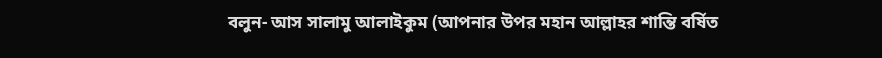বলুন- আস সালামু আলাইকুম (আপনার উপর মহান আল্লাহর শান্তি বর্ষিত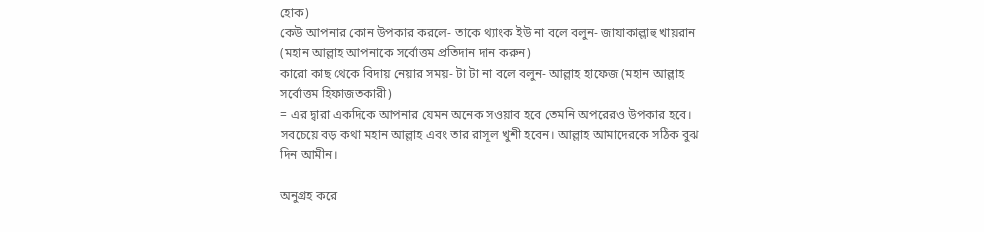হোক)
কেউ আপনার কোন উপকার করলে- তাকে থ্যাংক ইউ না বলে বলুন- জাযাকাল্লাহু খায়রান (মহান আল্লাহ আপনাকে সর্বোত্তম প্রতিদান দান করুন)
কারো কাছ থেকে বিদায় নেয়ার সময়- টা টা না বলে বলুন- আল্লাহ হাফেজ (মহান আল্লাহ সর্বোত্তম হিফাজতকারী)
= এর দ্বারা একদিকে আপনার যেমন অনেক সওয়াব হবে তেমনি অপরেরও উপকার হবে। সবচেয়ে বড় কথা মহান আল্লাহ এবং তার রাসূল খুশী হবেন। আল্লাহ আমাদেরকে সঠিক বুঝ দিন আমীন।

অনুগ্রহ করে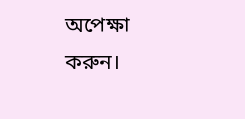অপেক্ষা করুন।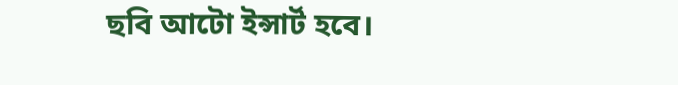ছবি আটো ইন্সার্ট হবে।